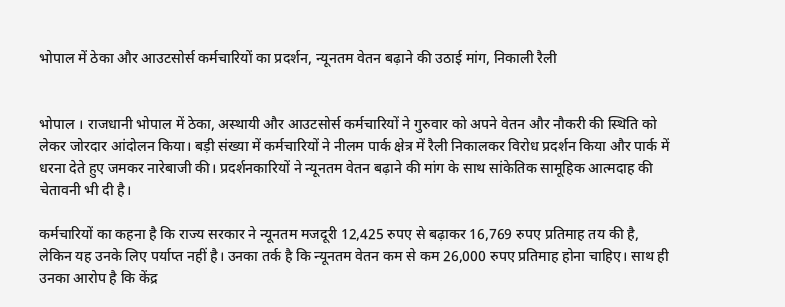भोपाल में ठेका और आउटसोर्स कर्मचारियों का प्रदर्शन, न्यूनतम वेतन बढ़ाने की उठाई मांग, निकाली रैली


भोपाल । राजधानी भोपाल में ठेका, अस्थायी और आउटसोर्स कर्मचारियों ने गुरुवार को अपने वेतन और नौकरी की स्थिति को लेकर जोरदार आंदोलन किया। बड़ी संख्या में कर्मचारियों ने नीलम पार्क क्षेत्र में रैली निकालकर विरोध प्रदर्शन किया और पार्क में धरना देते हुए जमकर नारेबाजी की। प्रदर्शनकारियों ने न्यूनतम वेतन बढ़ाने की मांग के साथ सांकेतिक सामूहिक आत्मदाह की चेतावनी भी दी है।

कर्मचारियों का कहना है कि राज्य सरकार ने न्यूनतम मजदूरी 12,425 रुपए से बढ़ाकर 16,769 रुपए प्रतिमाह तय की है, लेकिन यह उनके लिए पर्याप्त नहीं है। उनका तर्क है कि न्यूनतम वेतन कम से कम 26,000 रुपए प्रतिमाह होना चाहिए। साथ ही उनका आरोप है कि केंद्र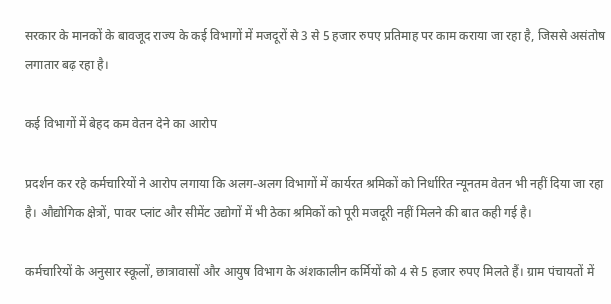सरकार के मानकों के बावजूद राज्य के कई विभागों में मजदूरों से 3 से 5 हजार रुपए प्रतिमाह पर काम कराया जा रहा है, जिससे असंतोष लगातार बढ़ रहा है।

कई विभागों में बेहद कम वेतन देने का आरोप

प्रदर्शन कर रहे कर्मचारियों ने आरोप लगाया कि अलग-अलग विभागों में कार्यरत श्रमिकों को निर्धारित न्यूनतम वेतन भी नहीं दिया जा रहा है। औद्योगिक क्षेत्रों, पावर प्लांट और सीमेंट उद्योगों में भी ठेका श्रमिकों को पूरी मजदूरी नहीं मिलने की बात कही गई है।

कर्मचारियों के अनुसार स्कूलों, छात्रावासों और आयुष विभाग के अंशकालीन कर्मियों को 4 से 5 हजार रुपए मिलते हैं। ग्राम पंचायतों में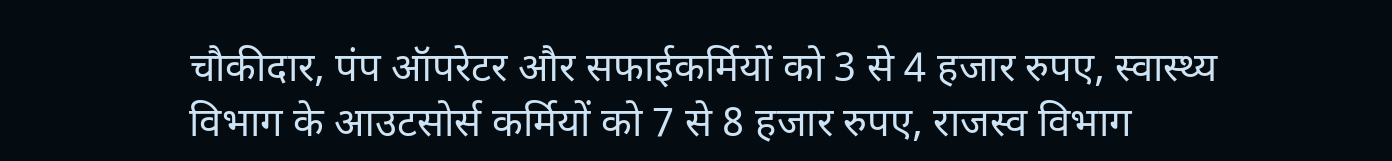चौकीदार, पंप ऑपरेटर और सफाईकर्मियों को 3 से 4 हजार रुपए, स्वास्थ्य विभाग के आउटसोर्स कर्मियों को 7 से 8 हजार रुपए, राजस्व विभाग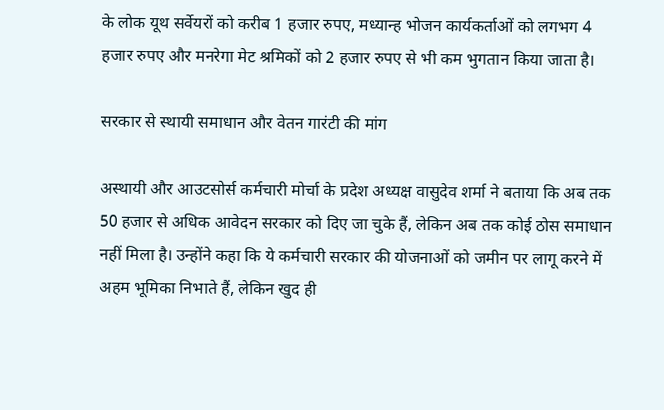के लोक यूथ सर्वेयरों को करीब 1 हजार रुपए, मध्यान्ह भोजन कार्यकर्ताओं को लगभग 4 हजार रुपए और मनरेगा मेट श्रमिकों को 2 हजार रुपए से भी कम भुगतान किया जाता है।

सरकार से स्थायी समाधान और वेतन गारंटी की मांग

अस्थायी और आउटसोर्स कर्मचारी मोर्चा के प्रदेश अध्यक्ष वासुदेव शर्मा ने बताया कि अब तक 50 हजार से अधिक आवेदन सरकार को दिए जा चुके हैं, लेकिन अब तक कोई ठोस समाधान नहीं मिला है। उन्होंने कहा कि ये कर्मचारी सरकार की योजनाओं को जमीन पर लागू करने में अहम भूमिका निभाते हैं, लेकिन खुद ही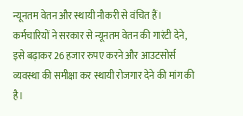न्यूनतम वेतन और स्थायी नौकरी से वंचित हैं। कर्मचारियों ने सरकार से न्यूनतम वेतन की गारंटी देने, इसे बढ़ाकर 26 हजार रुपए करने और आउटसोर्स व्यवस्था की समीक्षा कर स्थायी रोजगार देने की मांग की है।